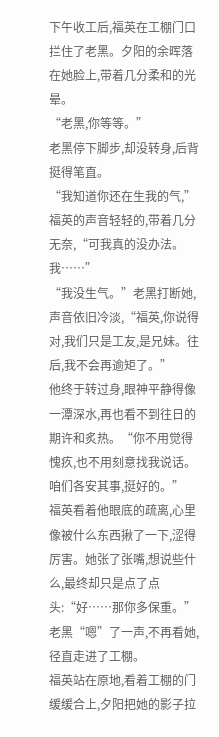下午收工后,福英在工棚门口拦住了老黑。夕阳的余晖落在她脸上,带着几分柔和的光晕。
“老黑,你等等。”
老黑停下脚步,却没转身,后背挺得笔直。
“我知道你还在生我的气,”福英的声音轻轻的,带着几分无奈,“可我真的没办法。我……”
“我没生气。”老黑打断她,声音依旧冷淡,“福英,你说得对,我们只是工友,是兄妹。往后,我不会再逾矩了。”
他终于转过身,眼神平静得像一潭深水,再也看不到往日的期许和炙热。“你不用觉得愧疚,也不用刻意找我说话。咱们各安其事,挺好的。”
福英看着他眼底的疏离,心里像被什么东西揪了一下,涩得厉害。她张了张嘴,想说些什么,最终却只是点了点头:“好……那你多保重。”
老黑“嗯”了一声,不再看她,径直走进了工棚。
福英站在原地,看着工棚的门缓缓合上,夕阳把她的影子拉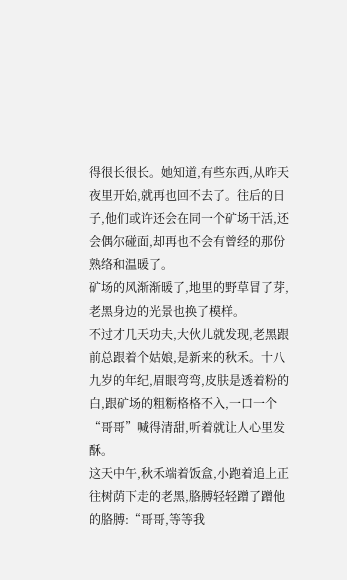得很长很长。她知道,有些东西,从昨天夜里开始,就再也回不去了。往后的日子,他们或许还会在同一个矿场干活,还会偶尔碰面,却再也不会有曾经的那份熟络和温暖了。
矿场的风渐渐暖了,地里的野草冒了芽,老黑身边的光景也换了模样。
不过才几天功夫,大伙儿就发现,老黑跟前总跟着个姑娘,是新来的秋禾。十八九岁的年纪,眉眼弯弯,皮肤是透着粉的白,跟矿场的粗粝格格不入,一口一个“哥哥”喊得清甜,听着就让人心里发酥。
这天中午,秋禾端着饭盒,小跑着追上正往树荫下走的老黑,胳膊轻轻蹭了蹭他的胳膊:“哥哥,等等我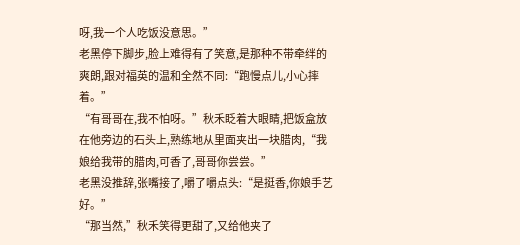呀,我一个人吃饭没意思。”
老黑停下脚步,脸上难得有了笑意,是那种不带牵绊的爽朗,跟对福英的温和全然不同:“跑慢点儿,小心摔着。”
“有哥哥在,我不怕呀。”秋禾眨着大眼睛,把饭盒放在他旁边的石头上,熟练地从里面夹出一块腊肉,“我娘给我带的腊肉,可香了,哥哥你尝尝。”
老黑没推辞,张嘴接了,嚼了嚼点头:“是挺香,你娘手艺好。”
“那当然,”秋禾笑得更甜了,又给他夹了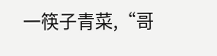一筷子青菜,“哥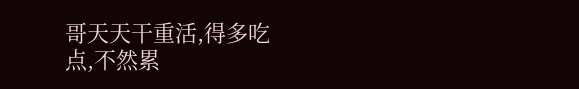哥天天干重活,得多吃点,不然累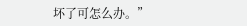坏了可怎么办。”